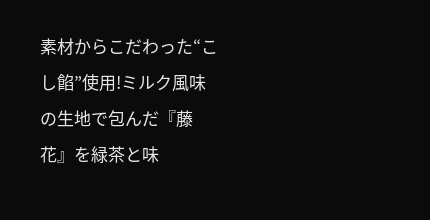素材からこだわった“こし餡”使用!ミルク風味の生地で包んだ『藤花』を緑茶と味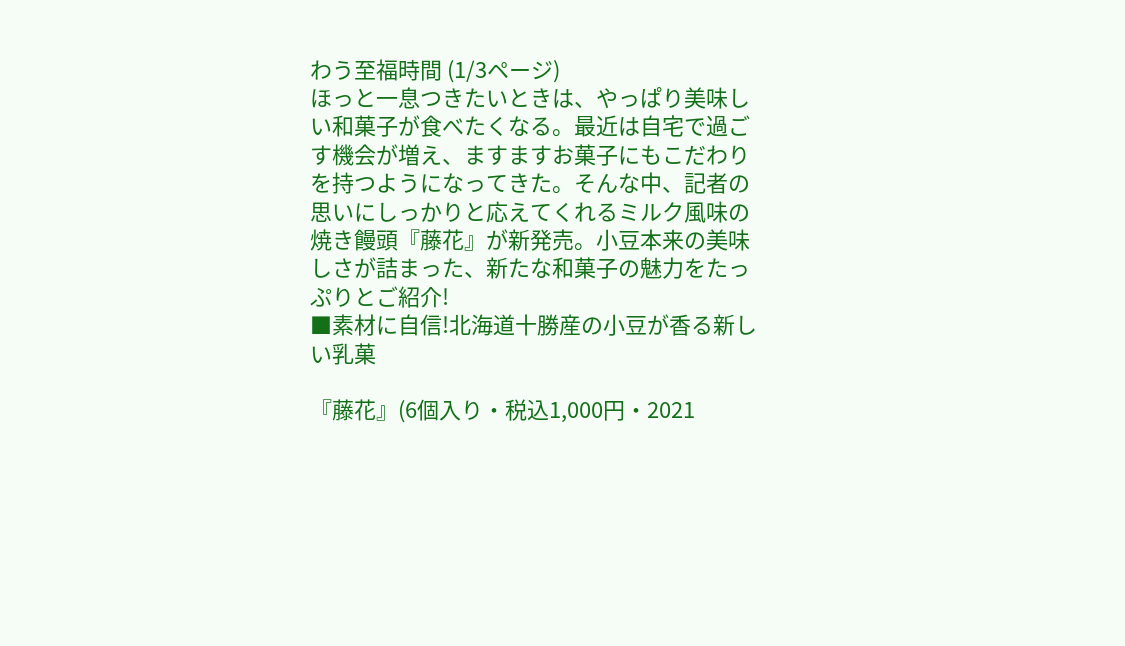わう至福時間 (1/3ページ)
ほっと一息つきたいときは、やっぱり美味しい和菓子が食べたくなる。最近は自宅で過ごす機会が増え、ますますお菓子にもこだわりを持つようになってきた。そんな中、記者の思いにしっかりと応えてくれるミルク風味の焼き饅頭『藤花』が新発売。小豆本来の美味しさが詰まった、新たな和菓子の魅力をたっぷりとご紹介!
■素材に自信!北海道十勝産の小豆が香る新しい乳菓

『藤花』(6個入り・税込1,000円・2021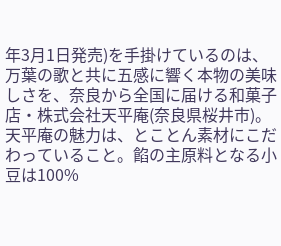年3月1日発売)を手掛けているのは、万葉の歌と共に五感に響く本物の美味しさを、奈良から全国に届ける和菓子店・株式会社天平庵(奈良県桜井市)。
天平庵の魅力は、とことん素材にこだわっていること。餡の主原料となる小豆は100%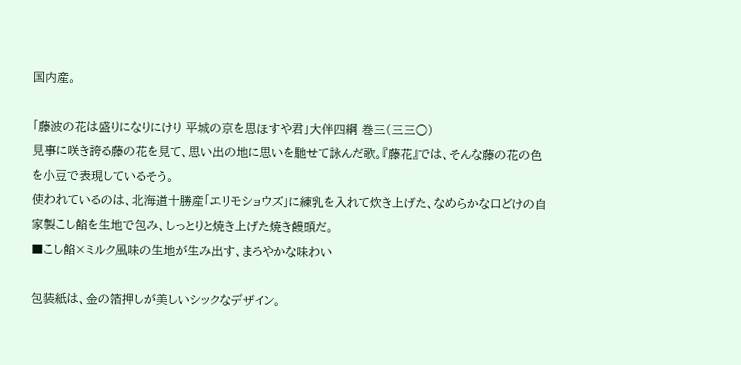国内産。

「藤波の花は盛りになりにけり 平城の京を思ほすや君」大伴四綱 巻三(三三○)
見事に咲き誇る藤の花を見て、思い出の地に思いを馳せて詠んだ歌。『藤花』では、そんな藤の花の色を小豆で表現しているそう。
使われているのは、北海道十勝産「エリモショウズ」に練乳を入れて炊き上げた、なめらかな口どけの自家製こし餡を生地で包み、しっとりと焼き上げた焼き饅頭だ。
■こし餡×ミルク風味の生地が生み出す、まろやかな味わい

包装紙は、金の箔押しが美しいシックなデザイン。